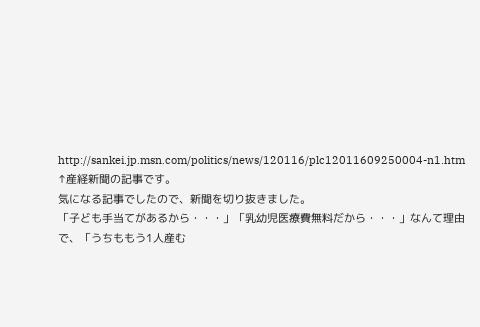http://sankei.jp.msn.com/politics/news/120116/plc12011609250004-n1.htm
↑産経新聞の記事です。
気になる記事でしたので、新聞を切り抜きました。
「子ども手当てがあるから・・・」「乳幼児医療費無料だから・・・」なんて理由で、「うちももう1人産む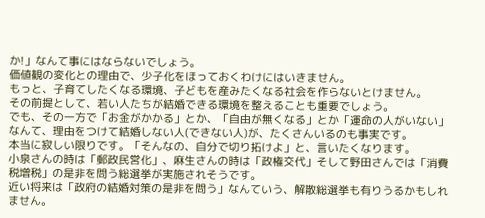か!」なんて事にはならないでしょう。
価値観の変化との理由で、少子化をほっておくわけにはいきません。
もっと、子育てしたくなる環境、子どもを産みたくなる社会を作らないとけません。
その前提として、若い人たちが結婚できる環境を整えることも重要でしょう。
でも、その一方で「お金がかかる」とか、「自由が無くなる」とか「運命の人がいない」なんて、理由をつけて結婚しない人(できない人)が、たくさんいるのも事実です。
本当に寂しい限りです。「そんなの、自分で切り拓けよ」と、言いたくなります。
小泉さんの時は「郵政民営化」、麻生さんの時は「政権交代」そして野田さんでは「消費税増税」の是非を問う総選挙が実施されそうです。
近い将来は「政府の結婚対策の是非を問う」なんていう、解散総選挙も有りうるかもしれません。